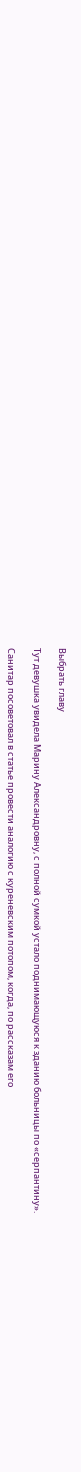Выбрать главу

Тут девушка увидела Марину Александровну, с полной сумкой устало поднимающуюся к зданию больницы по «серпантину».

Санитар посоветовал в статье провести аналогию с куреневским потопом, когда, по рассказам его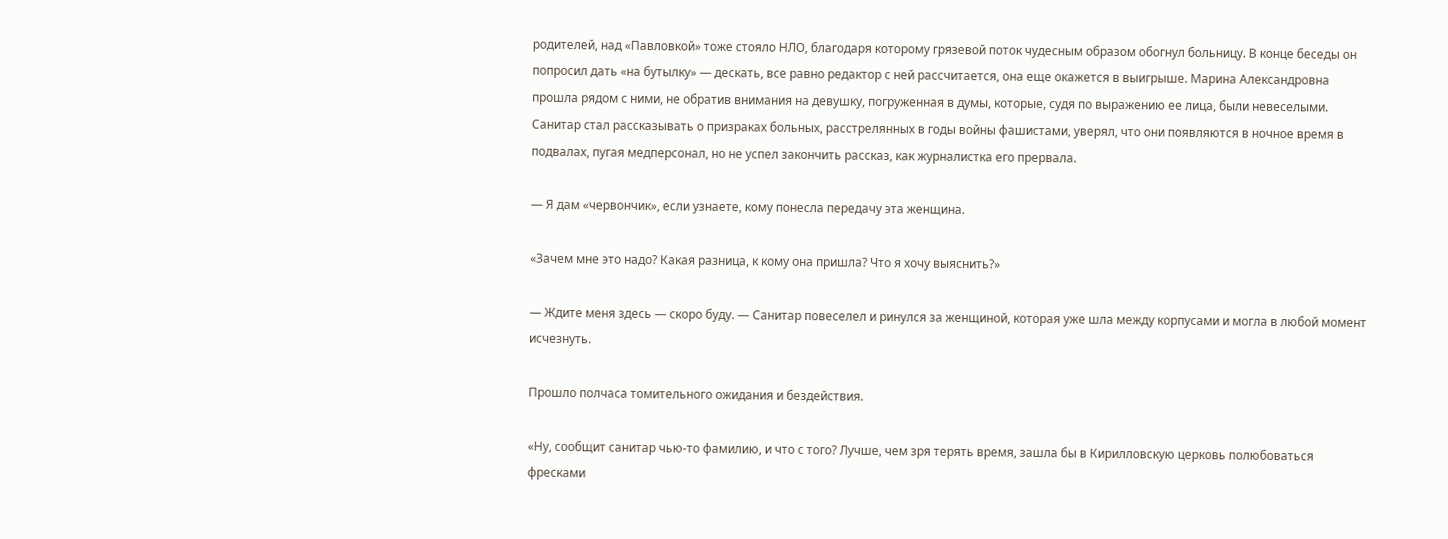родителей, над «Павловкой» тоже стояло НЛО, благодаря которому грязевой поток чудесным образом обогнул больницу. В конце беседы он попросил дать «на бутылку» — дескать, все равно редактор с ней рассчитается, она еще окажется в выигрыше. Марина Александровна прошла рядом с ними, не обратив внимания на девушку, погруженная в думы, которые, судя по выражению ее лица, были невеселыми. Санитар стал рассказывать о призраках больных, расстрелянных в годы войны фашистами, уверял, что они появляются в ночное время в подвалах, пугая медперсонал, но не успел закончить рассказ, как журналистка его прервала.

— Я дам «червончик», если узнаете, кому понесла передачу эта женщина.

«Зачем мне это надо? Какая разница, к кому она пришла? Что я хочу выяснить?»

— Ждите меня здесь — скоро буду. — Санитар повеселел и ринулся за женщиной, которая уже шла между корпусами и могла в любой момент исчезнуть.

Прошло полчаса томительного ожидания и бездействия.

«Ну, сообщит санитар чью-то фамилию, и что с того? Лучше, чем зря терять время, зашла бы в Кирилловскую церковь полюбоваться фресками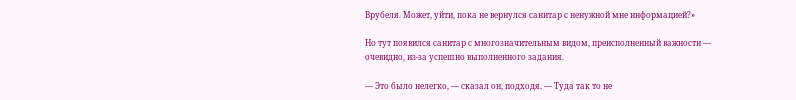Врубеля. Может, уйти, пока не вернулся санитар с ненужной мне информацией?»

Но тут появился санитар с многозначительным видом, преисполненный важности — очевидно, из-за успешно выполненного задания.

— Это было нелегко, — сказал он, подходя. — Туда так то не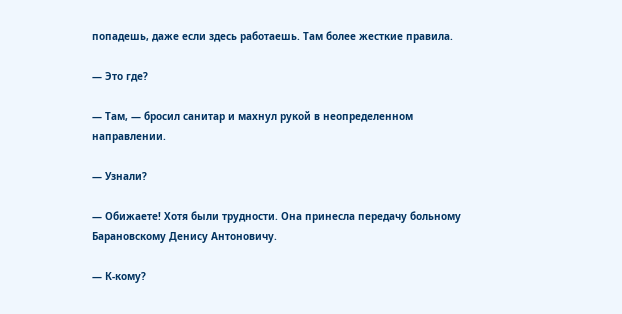попадешь, даже если здесь работаешь. Там более жесткие правила.

— Это где?

— Там, — бросил санитар и махнул рукой в неопределенном направлении.

— Узнали?

— Обижаете! Хотя были трудности. Она принесла передачу больному Барановскому Денису Антоновичу.

— К-кому?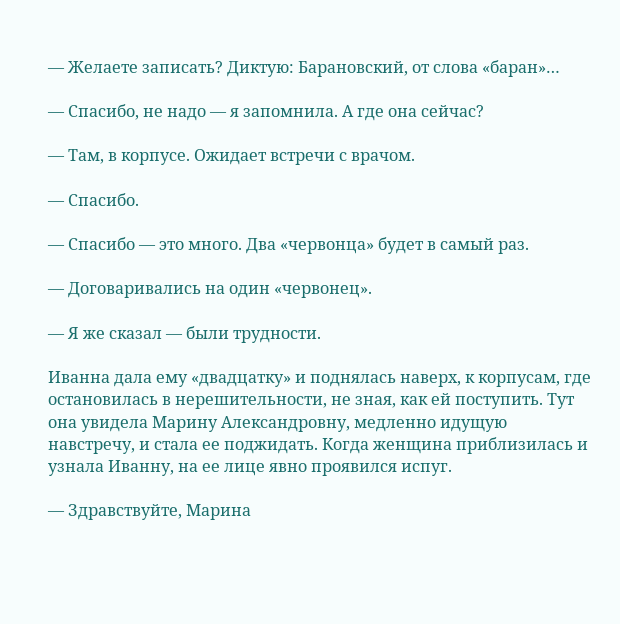— Желаете записать? Диктую: Барановский, от слова «баран»…

— Спасибо, не надо — я запомнила. А где она сейчас?

— Там, в корпусе. Ожидает встречи с врачом.

— Спасибо.

— Спасибо — это много. Два «червонца» будет в самый раз.

— Договаривались на один «червонец».

— Я же сказал — были трудности.

Иванна дала ему «двадцатку» и поднялась наверх, к корпусам, где остановилась в нерешительности, не зная, как ей поступить. Тут она увидела Марину Александровну, медленно идущую навстречу, и стала ее поджидать. Когда женщина приблизилась и узнала Иванну, на ее лице явно проявился испуг.

— Здравствуйте, Марина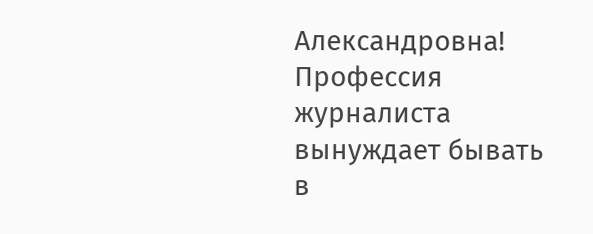Александровна! Профессия журналиста вынуждает бывать в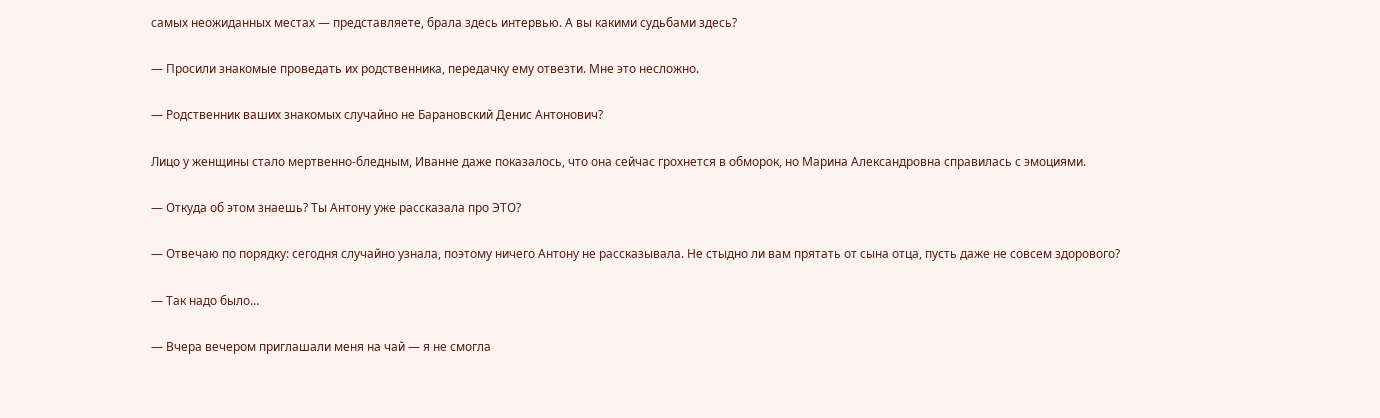самых неожиданных местах — представляете, брала здесь интервью. А вы какими судьбами здесь?

— Просили знакомые проведать их родственника, передачку ему отвезти. Мне это несложно.

— Родственник ваших знакомых случайно не Барановский Денис Антонович?

Лицо у женщины стало мертвенно-бледным, Иванне даже показалось, что она сейчас грохнется в обморок, но Марина Александровна справилась с эмоциями.

— Откуда об этом знаешь? Ты Антону уже рассказала про ЭТО?

— Отвечаю по порядку: сегодня случайно узнала, поэтому ничего Антону не рассказывала. Не стыдно ли вам прятать от сына отца, пусть даже не совсем здорового?

— Так надо было…

— Вчера вечером приглашали меня на чай — я не смогла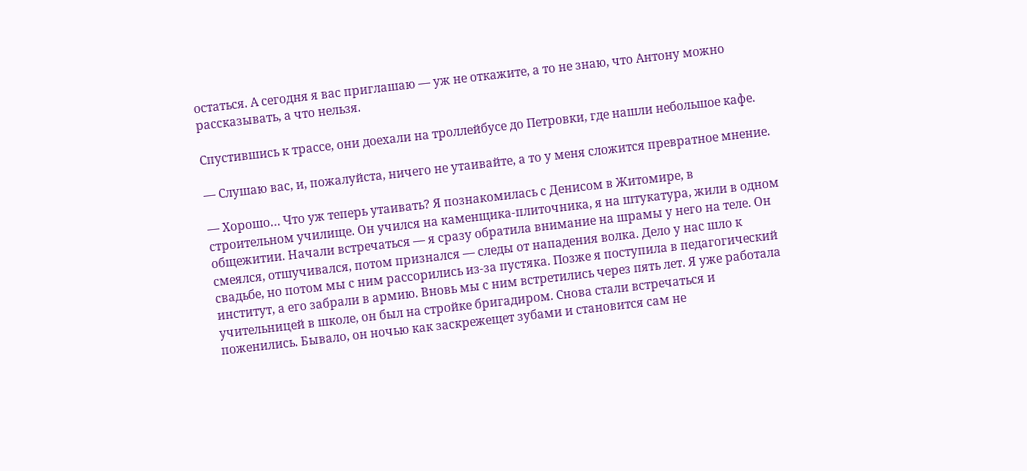остаться. А сегодня я вас приглашаю — уж не откажите, а то не знаю, что Антону можно рассказывать, а что нельзя.

Спустившись к трассе, они доехали на троллейбусе до Петровки, где нашли небольшое кафе.

— Слушаю вас, и, пожалуйста, ничего не утаивайте, а то у меня сложится превратное мнение.

— Хорошо… Что уж теперь утаивать? Я познакомилась с Денисом в Житомире, в строительном училище. Он учился на каменщика-плиточника, я на штукатура, жили в одном общежитии. Начали встречаться — я сразу обратила внимание на шрамы у него на теле. Он смеялся, отшучивался, потом признался — следы от нападения волка. Дело у нас шло к свадьбе, но потом мы с ним рассорились из-за пустяка. Позже я поступила в педагогический институт, а его забрали в армию. Вновь мы с ним встретились через пять лет. Я уже работала учительницей в школе, он был на стройке бригадиром. Снова стали встречаться и поженились. Бывало, он ночью как заскрежещет зубами и становится сам не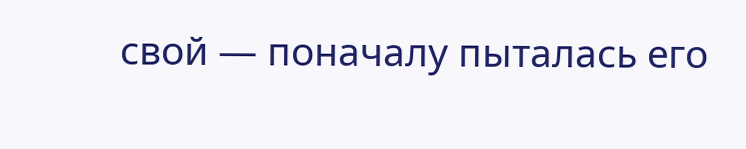свой — поначалу пыталась его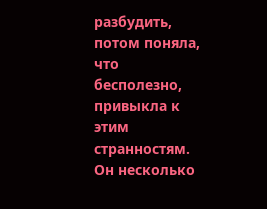разбудить, потом поняла, что бесполезно, привыкла к этим странностям. Он несколько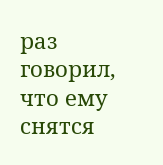раз говорил, что ему снятся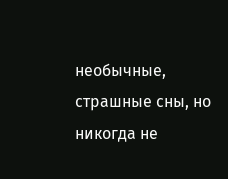необычные, страшные сны, но никогда не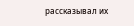рассказывал их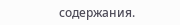содержания.